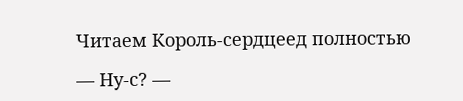Читаем Король-сердцеед полностью

— Ну-с? —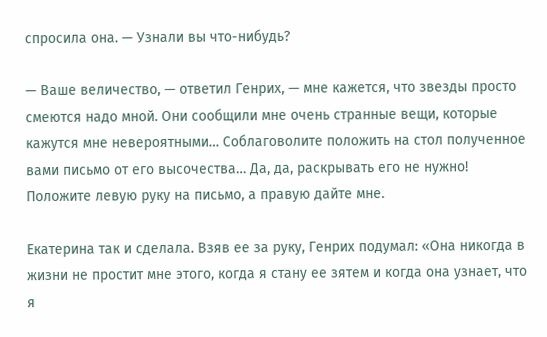спросила она. — Узнали вы что-нибудь?

— Ваше величество, — ответил Генрих, — мне кажется, что звезды просто смеются надо мной. Они сообщили мне очень странные вещи, которые кажутся мне невероятными… Соблаговолите положить на стол полученное вами письмо от его высочества… Да, да, раскрывать его не нужно! Положите левую руку на письмо, а правую дайте мне.

Екатерина так и сделала. Взяв ее за руку, Генрих подумал: «Она никогда в жизни не простит мне этого, когда я стану ее зятем и когда она узнает, что я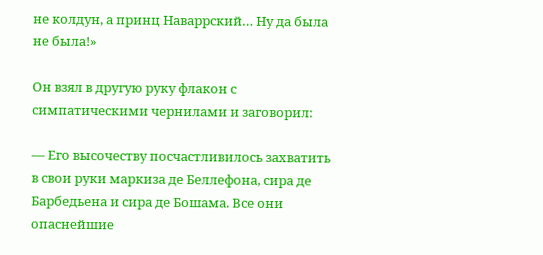не колдун, а принц Наваррский… Ну да была не была!»

Он взял в другую руку флакон с симпатическими чернилами и заговорил:

— Его высочеству посчастливилось захватить в свои руки маркиза де Беллефона, сира де Барбедьена и сира де Бошама. Все они опаснейшие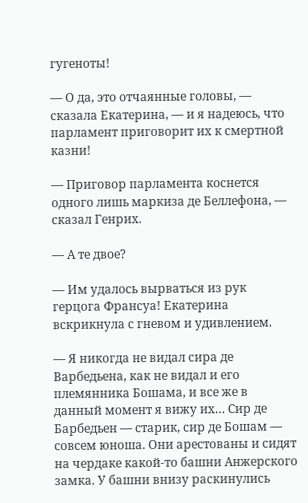гугеноты!

— О да, это отчаянные головы, — сказала Екатерина, — и я надеюсь, что парламент приговорит их к смертной казни!

— Приговор парламента коснется одного лишь маркиза де Беллефона, — сказал Генрих.

— А те двое?

— Им удалось вырваться из рук герцога Франсуа! Екатерина вскрикнула с гневом и удивлением.

— Я никогда не видал сира де Варбедьена, как не видал и его племянника Бошама, и все же в данный момент я вижу их… Сир де Барбедьен — старик, сир де Бошам — совсем юноша. Они арестованы и сидят на чердаке какой-то башни Анжерского замка. У башни внизу раскинулись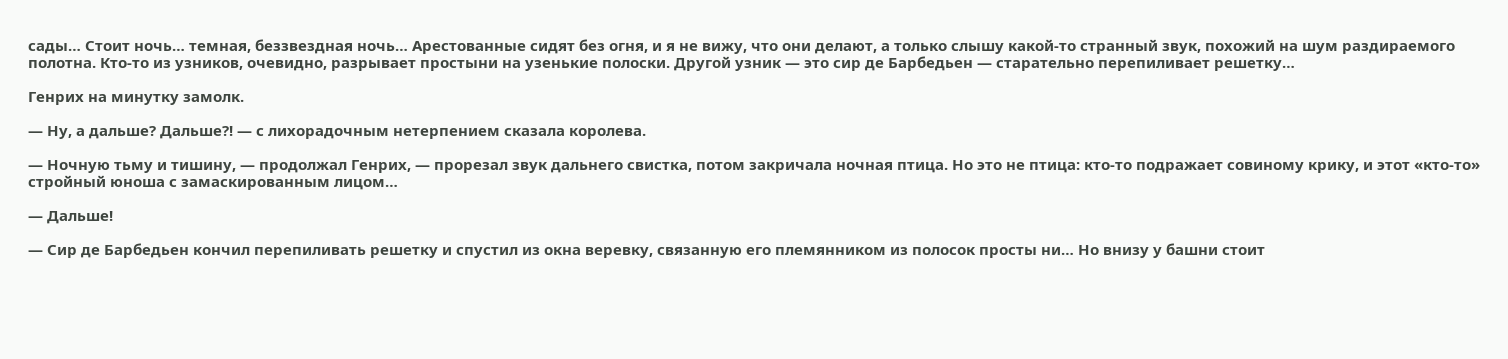сады… Стоит ночь… темная, беззвездная ночь… Арестованные сидят без огня, и я не вижу, что они делают, а только слышу какой-то странный звук, похожий на шум раздираемого полотна. Кто-то из узников, очевидно, разрывает простыни на узенькие полоски. Другой узник — это сир де Барбедьен — старательно перепиливает решетку…

Генрих на минутку замолк.

— Ну, а дальше? Дальше?! — с лихорадочным нетерпением сказала королева.

— Ночную тьму и тишину, — продолжал Генрих, — прорезал звук дальнего свистка, потом закричала ночная птица. Но это не птица: кто-то подражает совиному крику, и этот «кто-то» стройный юноша с замаскированным лицом…

— Дальше!

— Сир де Барбедьен кончил перепиливать решетку и спустил из окна веревку, связанную его племянником из полосок просты ни… Но внизу у башни стоит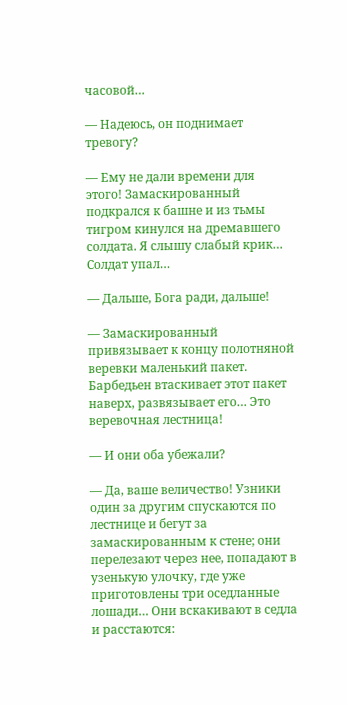часовой…

— Надеюсь, он поднимает тревогу?

— Ему не дали времени для этого! Замаскированный подкрался к башне и из тьмы тигром кинулся на дремавшего солдата. Я слышу слабый крик… Солдат упал…

— Дальше, Бога ради, дальше!

— Замаскированный привязывает к концу полотняной веревки маленький пакет. Барбедьен втаскивает этот пакет наверх, развязывает его… Это веревочная лестница!

— И они оба убежали?

— Да, ваше величество! Узники один за другим спускаются по лестнице и бегут за замаскированным к стене; они перелезают через нее, попадают в узенькую улочку, где уже приготовлены три оседланные лошади… Они вскакивают в седла и расстаются: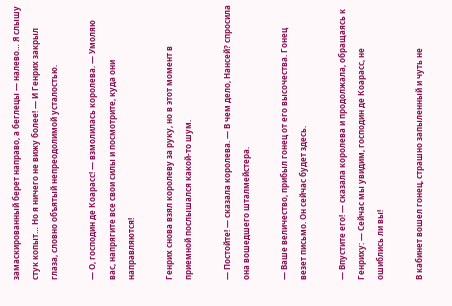замаскированный берет направо, а беглецы — налево… Я слышу стук копыт… Но я ничего не вижу более! — И Генрих закрыл глаза, словно объятый непреодолимой усталостью.

— О, господин де Коарасс! — взмолилась королева. — Умоляю вас, напрягите все свои силы и посмотрите, куда они направляются!

Генрих снова взял королеву за руку, но в этот момент в приемной послышался какой-то шум.

— Постойте! — сказала королева. — В чем дело, Нансей? спросила она вошедшего шталмейстера.

— Ваше величество, прибыл гонец от его высочества. Гонец везет письмо. Он сейчас будет здесь.

— Впустите его! — сказала королева и продолжала, обращаясь к Генриху: — Сейчас мы увидим, господин де Коарасс, не ошиблись ли вы!

В кабинет вошел гонец, страшно запыленный и чуть не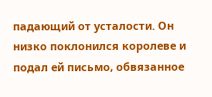падающий от усталости. Он низко поклонился королеве и подал ей письмо, обвязанное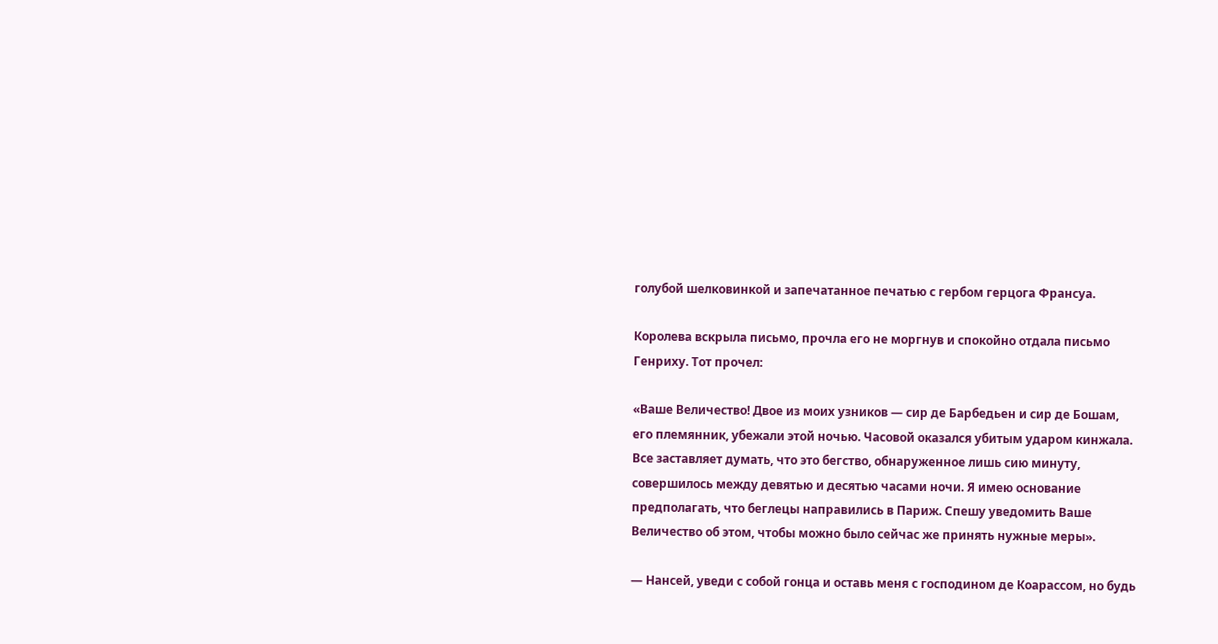голубой шелковинкой и запечатанное печатью с гербом герцога Франсуа.

Королева вскрыла письмо, прочла его не моргнув и спокойно отдала письмо Генриху. Тот прочел:

«Ваше Величество! Двое из моих узников — сир де Барбедьен и сир де Бошам, его племянник, убежали этой ночью. Часовой оказался убитым ударом кинжала. Все заставляет думать, что это бегство, обнаруженное лишь сию минуту, совершилось между девятью и десятью часами ночи. Я имею основание предполагать, что беглецы направились в Париж. Спешу уведомить Ваше Величество об этом, чтобы можно было сейчас же принять нужные меры».

— Нансей, уведи с собой гонца и оставь меня с господином де Коарассом, но будь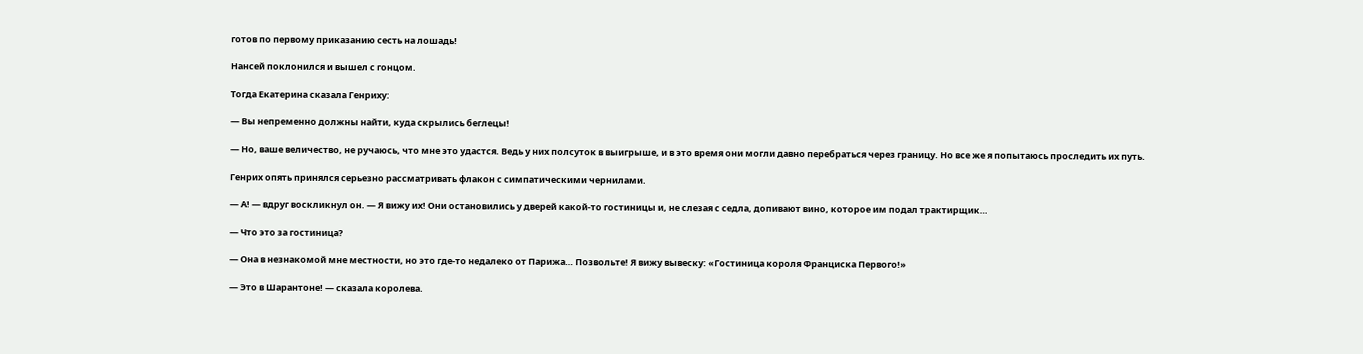готов по первому приказанию сесть на лошадь!

Нансей поклонился и вышел с гонцом.

Тогда Екатерина сказала Генриху:

— Вы непременно должны найти, куда скрылись беглецы!

— Но, ваше величество, не ручаюсь, что мне это удастся. Ведь у них полсуток в выигрыше, и в это время они могли давно перебраться через границу. Но все же я попытаюсь проследить их путь.

Генрих опять принялся серьезно рассматривать флакон с симпатическими чернилами.

— А! — вдруг воскликнул он. — Я вижу их! Они остановились у дверей какой-то гостиницы и, не слезая с седла, допивают вино, которое им подал трактирщик…

— Что это за гостиница?

— Она в незнакомой мне местности, но это где-то недалеко от Парижа… Позвольте! Я вижу вывеску: «Гостиница короля Франциска Первого!»

— Это в Шарантоне! — сказала королева.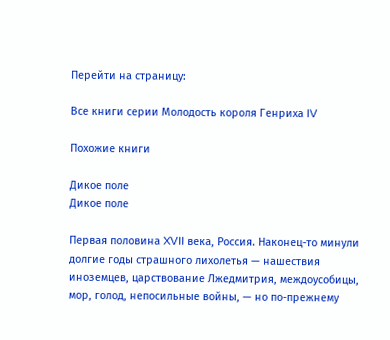Перейти на страницу:

Все книги серии Молодость короля Генриха IV

Похожие книги

Дикое поле
Дикое поле

Первая половина XVII века, Россия. Наконец-то минули долгие годы страшного лихолетья — нашествия иноземцев, царствование Лжедмитрия, междоусобицы, мор, голод, непосильные войны, — но по-прежнему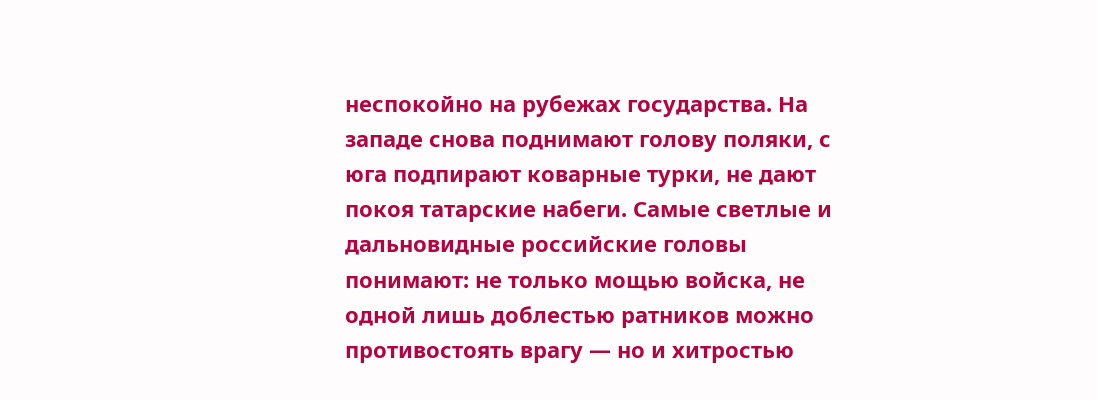неспокойно на рубежах государства. На западе снова поднимают голову поляки, с юга подпирают коварные турки, не дают покоя татарские набеги. Самые светлые и дальновидные российские головы понимают: не только мощью войска, не одной лишь доблестью ратников можно противостоять врагу — но и хитростью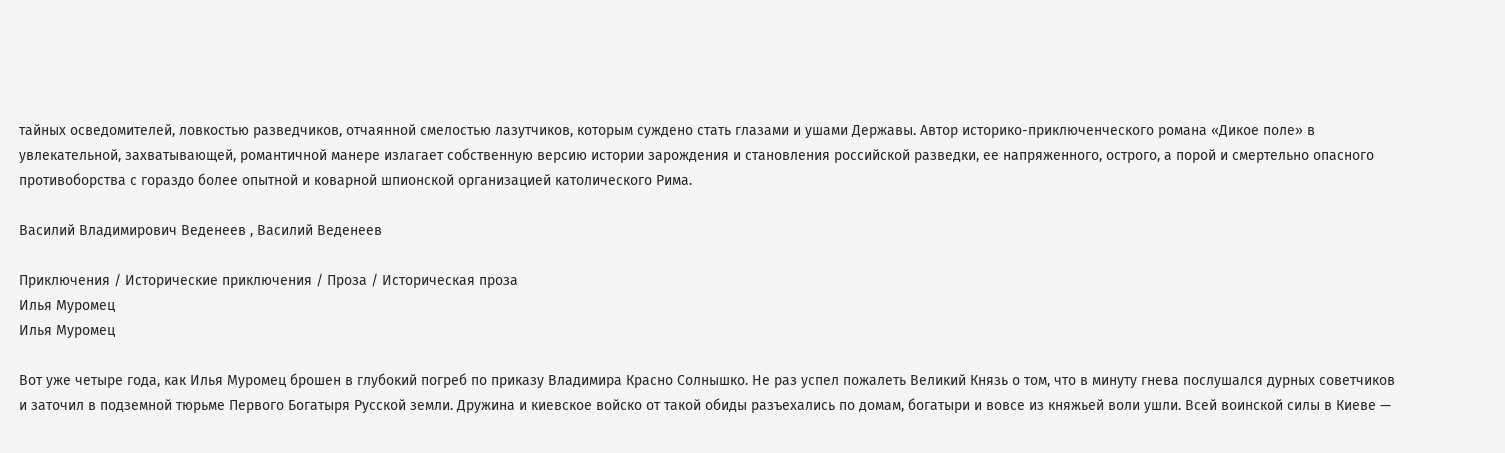тайных осведомителей, ловкостью разведчиков, отчаянной смелостью лазутчиков, которым суждено стать глазами и ушами Державы. Автор историко-приключенческого романа «Дикое поле» в увлекательной, захватывающей, романтичной манере излагает собственную версию истории зарождения и становления российской разведки, ее напряженного, острого, а порой и смертельно опасного противоборства с гораздо более опытной и коварной шпионской организацией католического Рима.

Василий Владимирович Веденеев , Василий Веденеев

Приключения / Исторические приключения / Проза / Историческая проза
Илья Муромец
Илья Муромец

Вот уже четыре года, как Илья Муромец брошен в глубокий погреб по приказу Владимира Красно Солнышко. Не раз успел пожалеть Великий Князь о том, что в минуту гнева послушался дурных советчиков и заточил в подземной тюрьме Первого Богатыря Русской земли. Дружина и киевское войско от такой обиды разъехались по домам, богатыри и вовсе из княжьей воли ушли. Всей воинской силы в Киеве —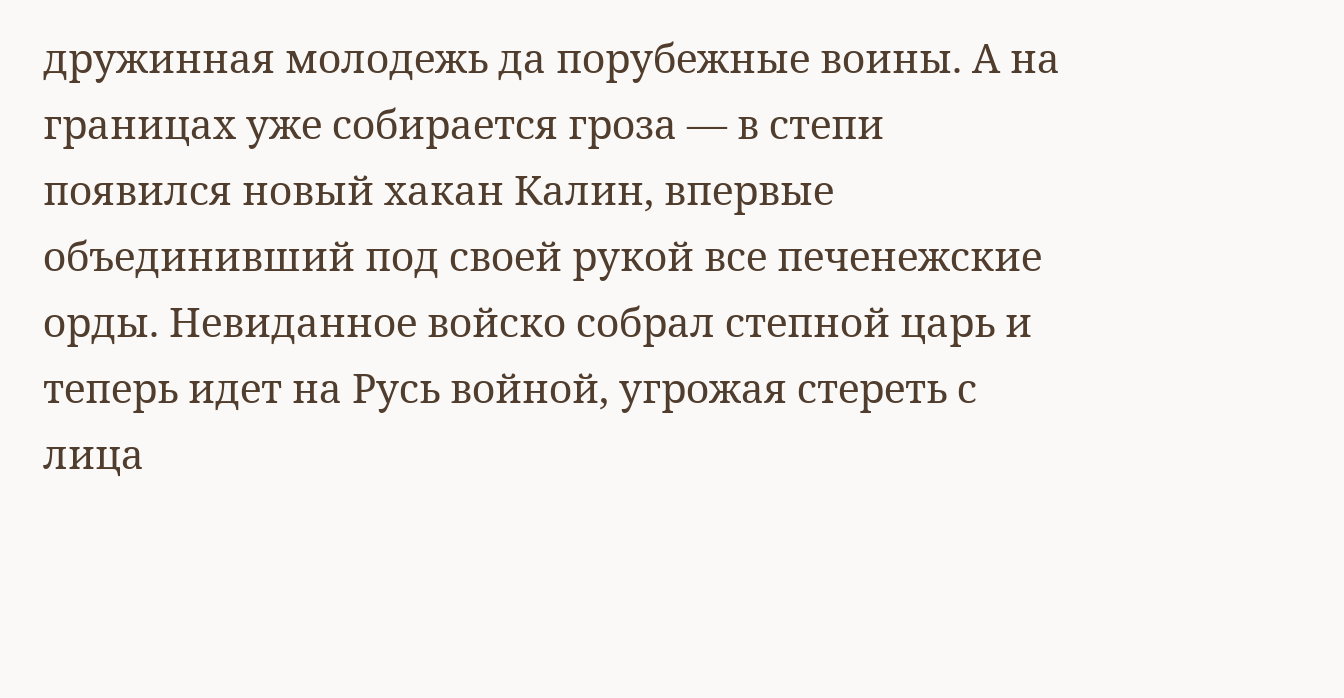дружинная молодежь да порубежные воины. А на границах уже собирается гроза — в степи появился новый хакан Калин, впервые объединивший под своей рукой все печенежские орды. Невиданное войско собрал степной царь и теперь идет на Русь войной, угрожая стереть с лица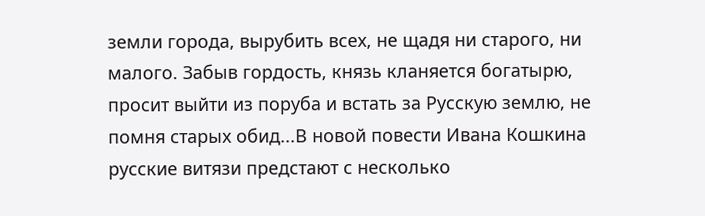земли города, вырубить всех, не щадя ни старого, ни малого. Забыв гордость, князь кланяется богатырю, просит выйти из поруба и встать за Русскую землю, не помня старых обид...В новой повести Ивана Кошкина русские витязи предстают с несколько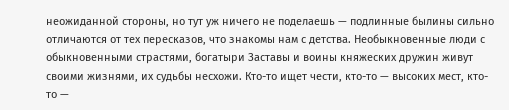неожиданной стороны, но тут уж ничего не поделаешь — подлинные былины сильно отличаются от тех пересказов, что знакомы нам с детства. Необыкновенные люди с обыкновенными страстями, богатыри Заставы и воины княжеских дружин живут своими жизнями, их судьбы несхожи. Кто-то ищет чести, кто-то — высоких мест, кто-то —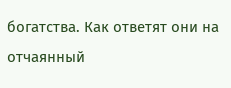богатства. Как ответят они на отчаянный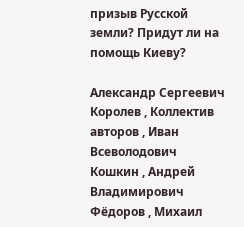призыв Русской земли? Придут ли на помощь Киеву?

Александр Сергеевич Королев , Коллектив авторов , Иван Всеволодович Кошкин , Андрей Владимирович Фёдоров , Михаил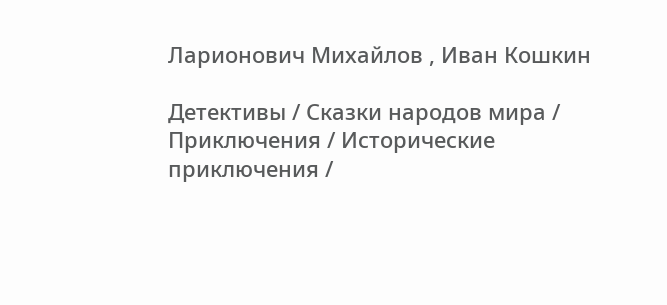Ларионович Михайлов , Иван Кошкин

Детективы / Сказки народов мира / Приключения / Исторические приключения /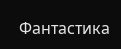Фантастика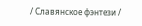/ Славянское фэнтези /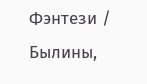Фэнтези / Былины,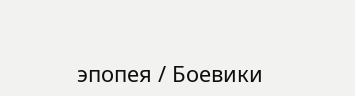эпопея / Боевики